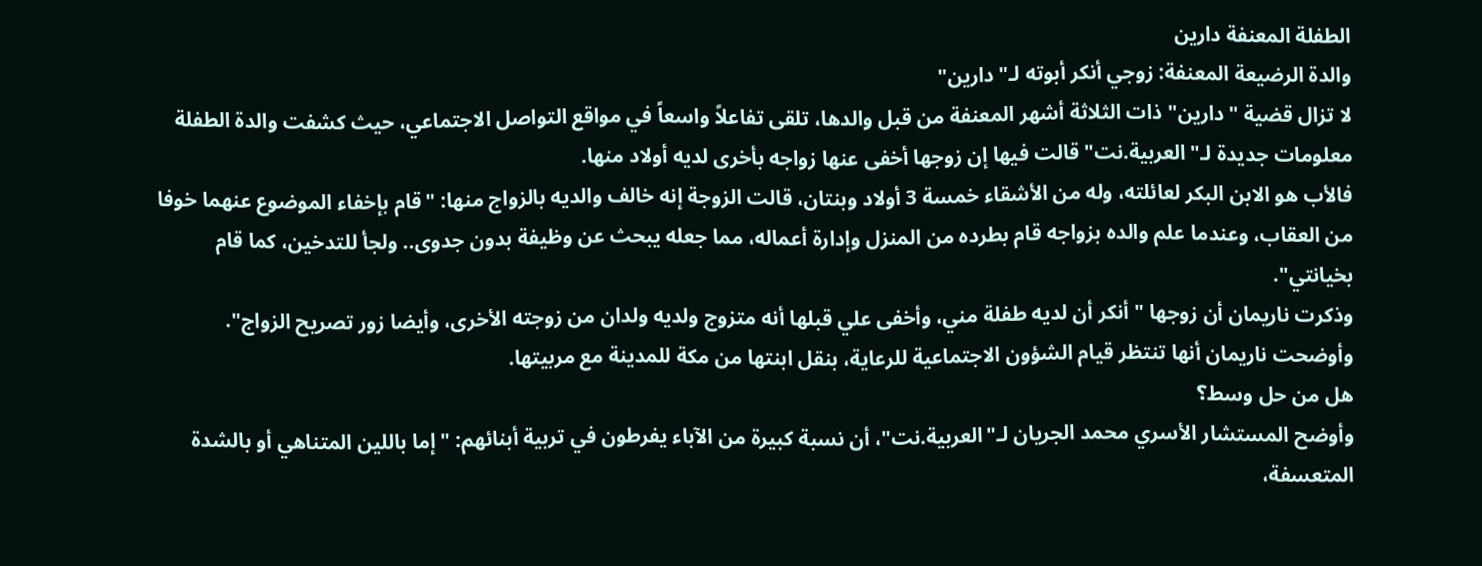الطفلة المعنفة دارين
والدة الرضيعة المعنفة: زوجي أنكر أبوته لـ"دارين"
لا تزال قضية "دارين" ذات الثلاثة أشهر المعنفة من قبل والدها، تلقى تفاعلاً واسعاً في مواقع التواصل الاجتماعي، حيث كشفت والدة الطفلة معلومات جديدة لـ"العربية.نت" قالت فيها إن زوجها أخفى عنها زواجه بأخرى لديه أولاد منها.
فالأب هو الابن البكر لعائلته، وله من الأشقاء خمسة 3 أولاد وبنتان، قالت الزوجة إنه خالف والديه بالزواج منها: "قام بإخفاء الموضوع عنهما خوفا من العقاب، وعندما علم والده بزواجه قام بطرده من المنزل وإدارة أعماله، مما جعله يبحث عن وظيفة بدون جدوى.. ولجأ للتدخين، كما قام بخيانتي".
وذكرت ناريمان أن زوجها "أنكر أن لديه طفلة مني، وأخفى علي قبلها أنه متزوج ولديه ولدان من زوجته الأخرى، وأيضا زور تصريح الزواج".
وأوضحت ناريمان أنها تنتظر قيام الشؤون الاجتماعية للرعاية، بنقل ابنتها من مكة للمدينة مع مربيتها.
هل من حل وسط؟
وأوضح المستشار الأسري محمد الجريان لـ"العربية.نت"، أن نسبة كبيرة من الآباء يفرطون في تربية أبنائهم: "إما باللين المتناهي أو بالشدة المتعسفة،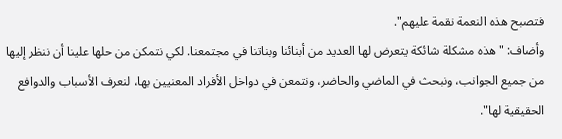فتصبح هذه النعمة نقمة عليهم".
وأضاف: "هذه مشكلة شائكة يتعرض لها العديد من أبنائنا وبناتنا في مجتمعنا. لكي نتمكن من حلها علينا أن ننظر إليها من جميع الجوانب، ونبحث في الماضي والحاضر، ونتمعن في دواخل الأفراد المعنيين بها، لنعرف الأسباب والدوافع الحقيقية لها".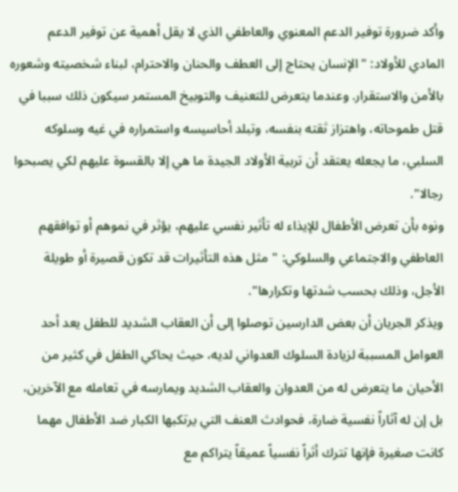وأكد ضرورة توفير الدعم المعنوي والعاطفي الذي لا يقل أهمية عن توفير الدعم المادي للأولاد: "الإنسان يحتاج إلى العطف والحنان والاحترام، لبناء شخصيته وشعوره بالأمن والاستقرار. وعندما يتعرض للتعنيف والتوبيخ المستمر سيكون ذلك سببا في قتل طموحاته، واهتزاز ثقته بنفسه، وتبلد أحاسيسه واستمراره في غيه وسلوكه السلبي، ما يجعله يعتقد أن تربية الأولاد الجيدة ما هي إلا بالقسوة عليهم لكي يصبحوا رجالا".
ونوه بأن تعرض الأطفال للإيذاء له تأثير نفسي عليهم، يؤثر في نموهم أو توافقهم العاطفي والاجتماعي والسلوكي: "مثل هذه التأثيرات قد تكون قصيرة أو طويلة الأجل، وذلك بحسب شدتها وتكرارها".
ويذكر الجريان أن بعض الدارسين توصلوا إلى أن العقاب الشديد للطفل يعد أحد العوامل المسببة لزيادة السلوك العدواني لديه، حيث يحاكي الطفل في كثير من الأحيان ما يتعرض له من العدوان والعقاب الشديد ويمارسه في تعامله مع الآخرين، بل إن له آثاراً نفسية ضارة، فحوادث العنف التي يرتكبها الكبار ضد الأطفال مهما كانت صغيرة فإنها تترك أثراً نفسياً عميقاً يتراكم مع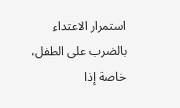استمرار الاعتداء بالضرب على الطفل، خاصة إذا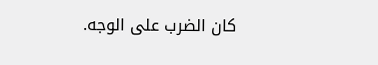كان الضرب على الوجه.